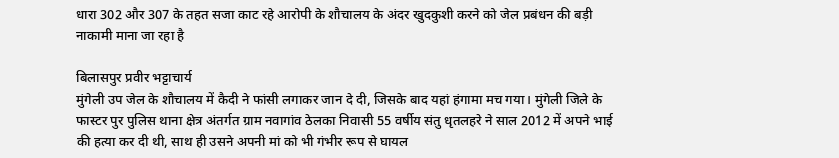धारा 302 और 307 के तहत सजा काट रहे आरोपी के शौचालय के अंदर खुदकुशी करने को जेल प्रबंधन की बड़ी नाकामी माना जा रहा है

बिलासपुर प्रवीर भट्टाचार्य
मुंगेली उप जेल के शौचालय में कैदी ने फांसी लगाकर जान दे दी, जिसके बाद यहां हंगामा मच गया। मुंगेली जिले के फास्टर पुर पुलिस थाना क्षेत्र अंतर्गत ग्राम नवागांव ठेलका निवासी 55 वर्षीय संतु धृतलहरे ने साल 2012 में अपने भाई की हत्या कर दी थी, साथ ही उसने अपनी मां को भी गंभीर रूप से घायल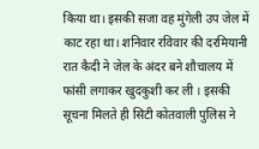किया था। इसकी सजा वह मुंगेली उप जेल में काट रहा था। शनिवार रविवार की दरमियानी रात कैदी ने जेल के अंदर बने शौचालय में फांसी लगाकर खुदकुशी कर ली । इसकी सूचना मिलते ही सिटी कोतवाली पुलिस ने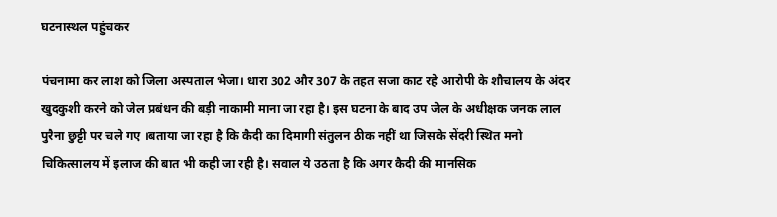घटनास्थल पहुंचकर

पंचनामा कर लाश को जिला अस्पताल भेजा। धारा 302 और 307 के तहत सजा काट रहे आरोपी के शौचालय के अंदर खुदकुशी करने को जेल प्रबंधन की बड़ी नाकामी माना जा रहा है। इस घटना के बाद उप जेल के अधीक्षक जनक लाल पुरैना छुट्टी पर चले गए ।बताया जा रहा है कि कैदी का दिमागी संतुलन ठीक नहीं था जिसके सेंदरी स्थित मनो चिकित्सालय में इलाज की बात भी कही जा रही है। सवाल ये उठता है कि अगर कैदी की मानसिक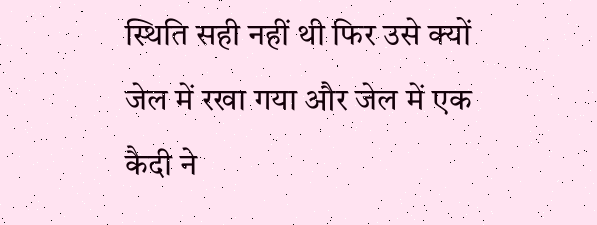स्थिति सही नहीं थी फिर उसे क्यों जेल में रखा गया और जेल में एक कैदी ने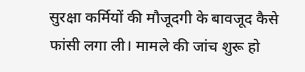सुरक्षा कर्मियों की मौजूदगी के बावजूद कैसे फांसी लगा ली। मामले की जांच शुरू हो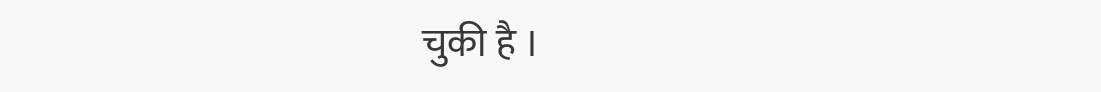चुकी है ।